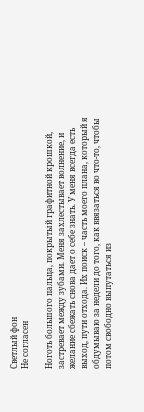Светлый фон
Не согласен

Ноготь большого пальца, покрытый графитной крошкой, застревает между зубами. Меня захлестывает волнение, и желание сбежать снова дает о себе знать. У меня всегда есть выход, пути отхода. Их поиск – часть моего плана, который я обдумываю за недели до того, как ввязаться во что-то, чтобы потом свободно выпутаться из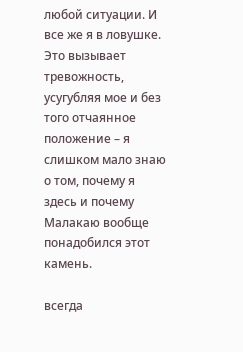любой ситуации. И все же я в ловушке. Это вызывает тревожность, усугубляя мое и без того отчаянное положение – я слишком мало знаю о том, почему я здесь и почему Малакаю вообще понадобился этот камень.

всегда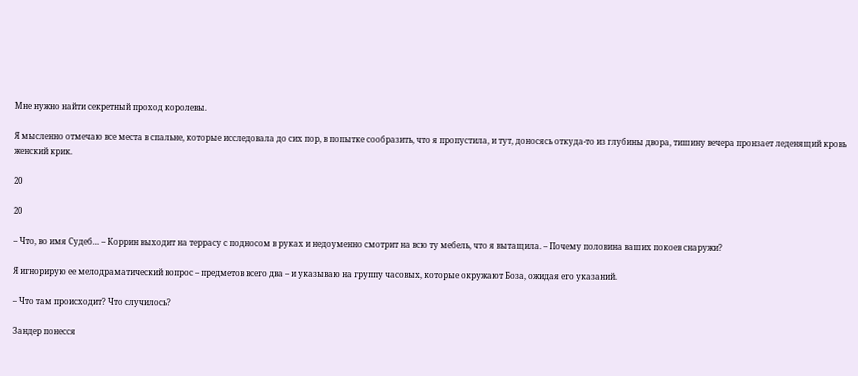Мне нужно найти секретный проход королевы.

Я мысленно отмечаю все места в спальне, которые исследовала до сих пор, в попытке сообразить, что я пропустила, и тут, доносясь откуда-то из глубины двора, тишину вечера пронзает леденящий кровь женский крик.

20

20

– Что, во имя Судеб… – Коррин выходит на террасу с подносом в руках и недоуменно смотрит на всю ту мебель, что я вытащила. – Почему половина ваших покоев снаружи?

Я игнорирую ее мелодраматический вопрос – предметов всего два – и указываю на группу часовых, которые окружают Боза, ожидая его указаний.

– Что там происходит? Что случилось?

Зандер понесся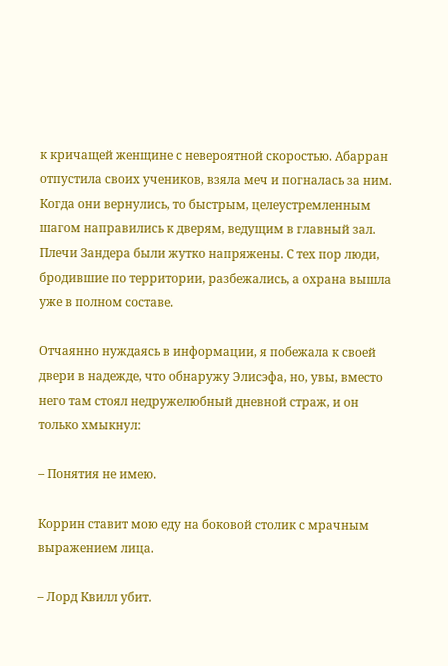к кричащей женщине с невероятной скоростью. Абарран отпустила своих учеников, взяла меч и погналась за ним. Когда они вернулись, то быстрым, целеустремленным шагом направились к дверям, ведущим в главный зал. Плечи Зандера были жутко напряжены. С тех пор люди, бродившие по территории, разбежались, а охрана вышла уже в полном составе.

Отчаянно нуждаясь в информации, я побежала к своей двери в надежде, что обнаружу Элисэфа, но, увы, вместо него там стоял недружелюбный дневной страж, и он только хмыкнул:

– Понятия не имею.

Коррин ставит мою еду на боковой столик с мрачным выражением лица.

– Лорд Квилл убит.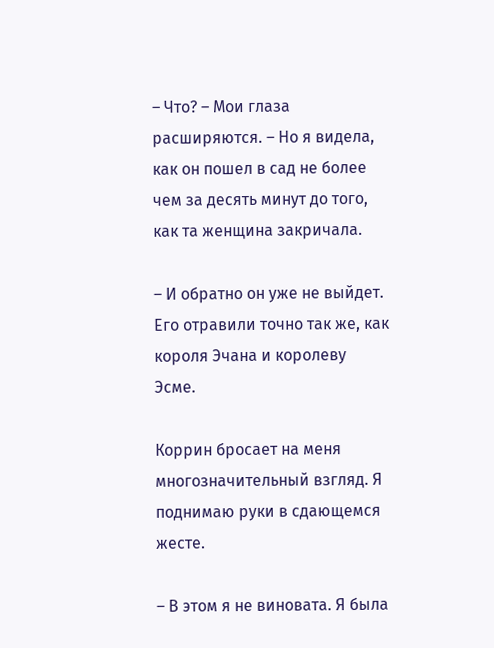– Что? – Мои глаза расширяются. – Но я видела, как он пошел в сад не более чем за десять минут до того, как та женщина закричала.

– И обратно он уже не выйдет. Его отравили точно так же, как короля Эчана и королеву Эсме.

Коррин бросает на меня многозначительный взгляд. Я поднимаю руки в сдающемся жесте.

– В этом я не виновата. Я была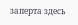заперта здесь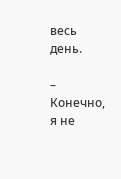весь день.

– Конечно, я не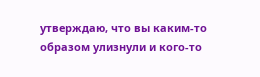утверждаю, что вы каким-то образом улизнули и кого-то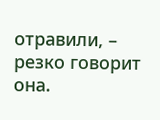отравили, – резко говорит она.